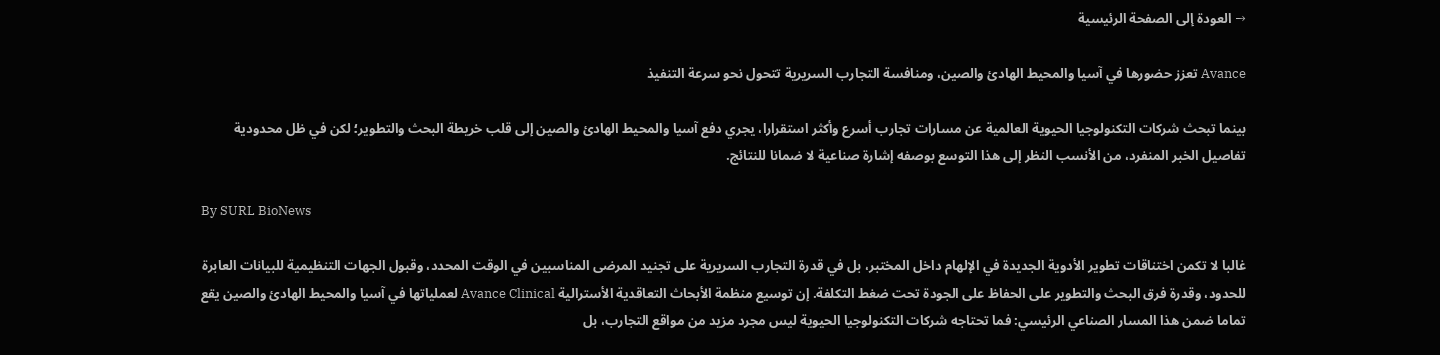→ العودة إلى الصفحة الرئيسية

Avance تعزز حضورها في آسيا والمحيط الهادئ والصين، ومنافسة التجارب السريرية تتحول نحو سرعة التنفيذ

بينما تبحث شركات التكنولوجيا الحيوية العالمية عن مسارات تجارب أسرع وأكثر استقرارا، يجري دفع آسيا والمحيط الهادئ والصين إلى قلب خريطة البحث والتطوير؛ لكن في ظل محدودية تفاصيل الخبر المنفرد، من الأنسب النظر إلى هذا التوسع بوصفه إشارة صناعية لا ضمانا للنتائج.

By SURL BioNews

غالبا لا تكمن اختناقات تطوير الأدوية الجديدة في الإلهام داخل المختبر، بل في قدرة التجارب السريرية على تجنيد المرضى المناسبين في الوقت المحدد، وقبول الجهات التنظيمية للبيانات العابرة للحدود، وقدرة فرق البحث والتطوير على الحفاظ على الجودة تحت ضغط التكلفة. إن توسيع منظمة الأبحاث التعاقدية الأسترالية Avance Clinical لعملياتها في آسيا والمحيط الهادئ والصين يقع تماما ضمن هذا المسار الصناعي الرئيسي: فما تحتاجه شركات التكنولوجيا الحيوية ليس مجرد مزيد من مواقع التجارب، بل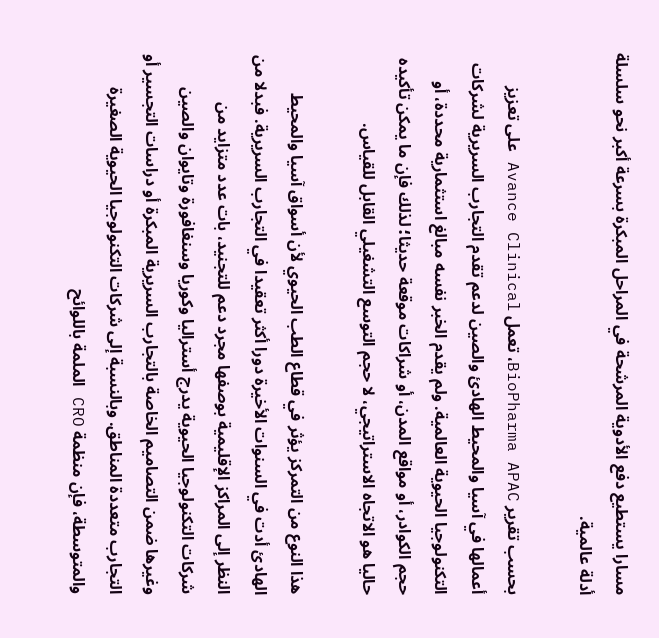مسارا يستطيع دفع الأدوية المرشحة في المراحل المبكرة بسرعة أكبر نحو سلسلة أدلة عالمية.

بحسب تقرير BioPharma APAC، تعمل Avance Clinical على تعزيز أعمالها في آسيا والمحيط الهادئ والصين لدعم تقدم التجارب السريرية لشركات التكنولوجيا الحيوية العالمية. ولم يقدم الخبر نفسه مبالغ استثمارية محددة، أو حجم الكوادر، أو مواقع المدن، أو شراكات موقعة حديثا؛ لذلك فإن ما يمكن تأكيده حاليا هو الاتجاه الاستراتيجي، لا حجم التوسع التشغيلي القابل للقياس.

هذا النوع من التمركز يؤثر في قطاع الطب الحيوي لأن أسواق آسيا والمحيط الهادئ أدت في السنوات الأخيرة دورا أكثر تعقيدا في التجارب السريرية. فبدلا من النظر إلى المراكز الإقليمية بوصفها مجرد دعم للتجنيد، بات عدد متزايد من شركات التكنولوجيا الحيوية يدرج أستراليا وكوريا وسنغافورة وتايوان والصين وغيرها ضمن التصاميم الخاصة بالتجارب السريرية المبكرة أو دراسات التجسير أو التجارب متعددة المناطق. وبالنسبة إلى شركات التكنولوجيا الحيوية الصغيرة والمتوسطة، فإن منظمة CRO الملمة باللوائح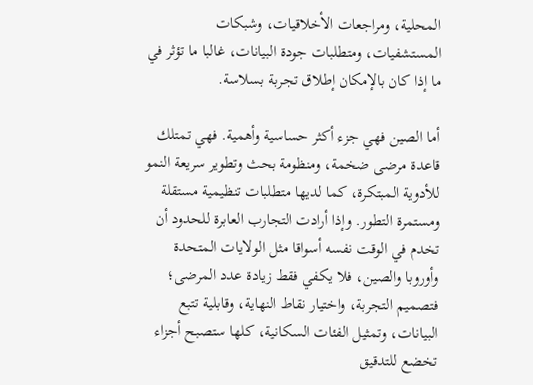المحلية، ومراجعات الأخلاقيات، وشبكات المستشفيات، ومتطلبات جودة البيانات، غالبا ما تؤثر في ما إذا كان بالإمكان إطلاق تجربة بسلاسة.

أما الصين فهي جزء أكثر حساسية وأهمية. فهي تمتلك قاعدة مرضى ضخمة، ومنظومة بحث وتطوير سريعة النمو للأدوية المبتكرة، كما لديها متطلبات تنظيمية مستقلة ومستمرة التطور. وإذا أرادت التجارب العابرة للحدود أن تخدم في الوقت نفسه أسواقا مثل الولايات المتحدة وأوروبا والصين، فلا يكفي فقط زيادة عدد المرضى؛ فتصميم التجربة، واختيار نقاط النهاية، وقابلية تتبع البيانات، وتمثيل الفئات السكانية، كلها ستصبح أجزاء تخضع للتدقيق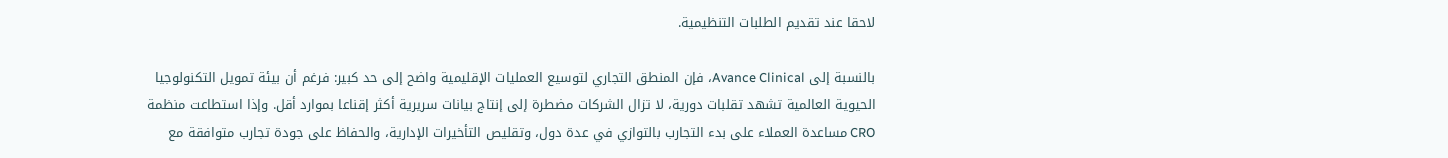لاحقا عند تقديم الطلبات التنظيمية.

بالنسبة إلى Avance Clinical، فإن المنطق التجاري لتوسيع العمليات الإقليمية واضح إلى حد كبير: فرغم أن بيئة تمويل التكنولوجيا الحيوية العالمية تشهد تقلبات دورية، لا تزال الشركات مضطرة إلى إنتاج بيانات سريرية أكثر إقناعا بموارد أقل. وإذا استطاعت منظمة CRO مساعدة العملاء على بدء التجارب بالتوازي في عدة دول، وتقليص التأخيرات الإدارية، والحفاظ على جودة تجارب متوافقة مع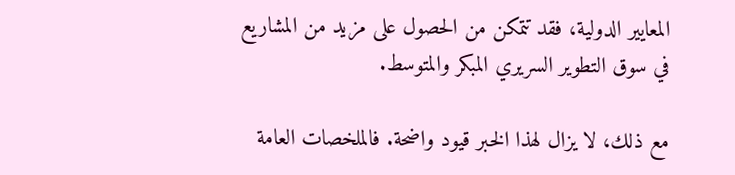المعايير الدولية، فقد تتمكن من الحصول على مزيد من المشاريع في سوق التطوير السريري المبكر والمتوسط.

مع ذلك، لا يزال لهذا الخبر قيود واضحة. فالملخصات العامة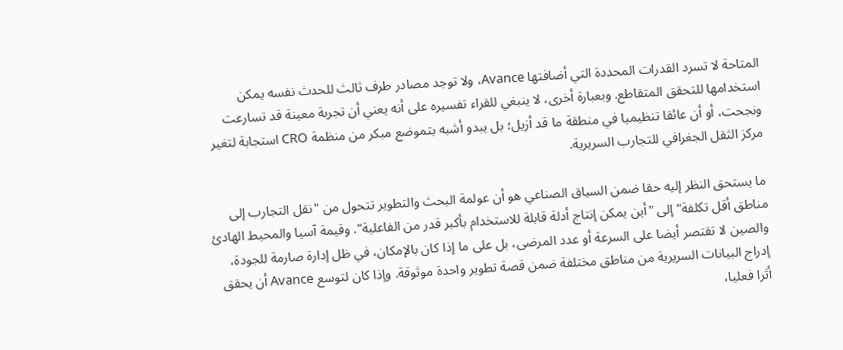المتاحة لا تسرد القدرات المحددة التي أضافتها Avance، ولا توجد مصادر طرف ثالث للحدث نفسه يمكن استخدامها للتحقق المتقاطع. وبعبارة أخرى، لا ينبغي للقراء تفسيره على أنه يعني أن تجربة معينة قد تسارعت ونجحت، أو أن عائقا تنظيميا في منطقة ما قد أزيل؛ بل يبدو أشبه بتموضع مبكر من منظمة CRO استجابة لتغير مركز الثقل الجغرافي للتجارب السريرية.

ما يستحق النظر إليه حقا ضمن السياق الصناعي هو أن عولمة البحث والتطوير تتحول من "نقل التجارب إلى مناطق أقل تكلفة" إلى "أين يمكن إنتاج أدلة قابلة للاستخدام بأكبر قدر من الفاعلية". وقيمة آسيا والمحيط الهادئ والصين لا تقتصر أيضا على السرعة أو عدد المرضى، بل على ما إذا كان بالإمكان، في ظل إدارة صارمة للجودة، إدراج البيانات السريرية من مناطق مختلفة ضمن قصة تطوير واحدة موثوقة. وإذا كان لتوسع Avance أن يحقق أثرا فعليا،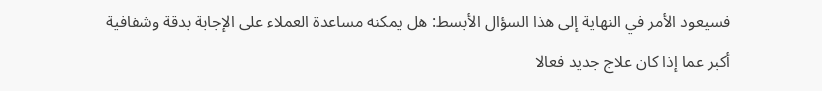فسيعود الأمر في النهاية إلى هذا السؤال الأبسط: هل يمكنه مساعدة العملاء على الإجابة بدقة وشفافية أكبر عما إذا كان علاج جديد فعالا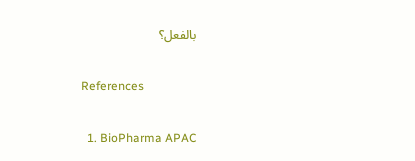بالفعل؟

References

  1. BioPharma APAC